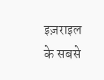इज़राइल के सबसे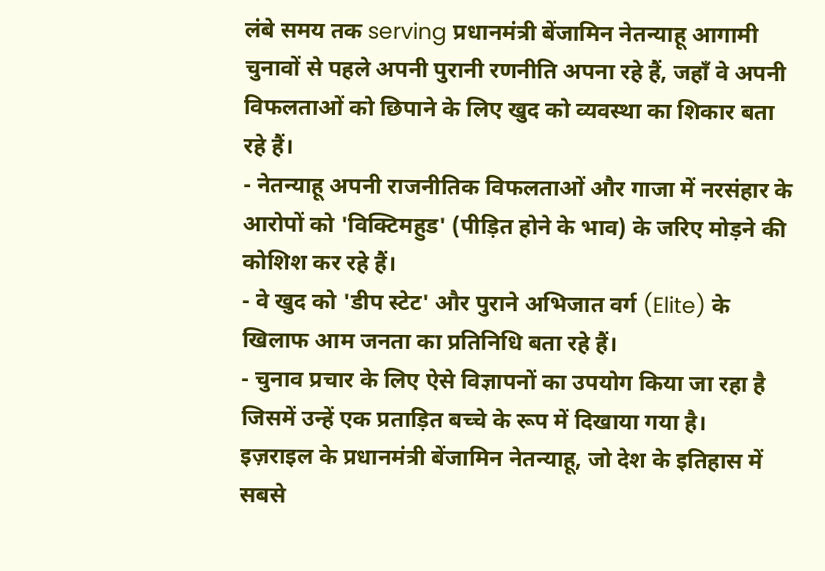लंबे समय तक serving प्रधानमंत्री बेंजामिन नेतन्याहू आगामी चुनावों से पहले अपनी पुरानी रणनीति अपना रहे हैं, जहाँ वे अपनी विफलताओं को छिपाने के लिए खुद को व्यवस्था का शिकार बता रहे हैं।
- नेतन्याहू अपनी राजनीतिक विफलताओं और गाजा में नरसंहार के आरोपों को 'विक्टिमहुड' (पीड़ित होने के भाव) के जरिए मोड़ने की कोशिश कर रहे हैं।
- वे खुद को 'डीप स्टेट' और पुराने अभिजात वर्ग (Elite) के खिलाफ आम जनता का प्रतिनिधि बता रहे हैं।
- चुनाव प्रचार के लिए ऐसे विज्ञापनों का उपयोग किया जा रहा है जिसमें उन्हें एक प्रताड़ित बच्चे के रूप में दिखाया गया है।
इज़राइल के प्रधानमंत्री बेंजामिन नेतन्याहू, जो देश के इतिहास में सबसे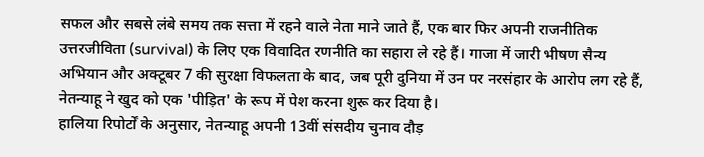सफल और सबसे लंबे समय तक सत्ता में रहने वाले नेता माने जाते हैं, एक बार फिर अपनी राजनीतिक उत्तरजीविता (survival) के लिए एक विवादित रणनीति का सहारा ले रहे हैं। गाजा में जारी भीषण सैन्य अभियान और अक्टूबर 7 की सुरक्षा विफलता के बाद, जब पूरी दुनिया में उन पर नरसंहार के आरोप लग रहे हैं, नेतन्याहू ने खुद को एक 'पीड़ित' के रूप में पेश करना शुरू कर दिया है।
हालिया रिपोर्टों के अनुसार, नेतन्याहू अपनी 13वीं संसदीय चुनाव दौड़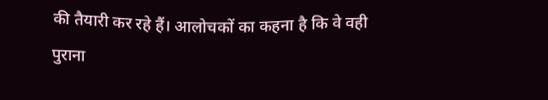की तैयारी कर रहे हैं। आलोचकों का कहना है कि वे वही पुराना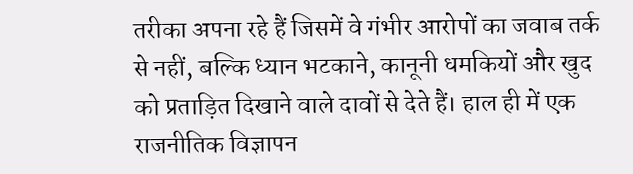तरीका अपना रहे हैं जिसमें वे गंभीर आरोपों का जवाब तर्क से नहीं, बल्कि ध्यान भटकाने, कानूनी धमकियों और खुद को प्रताड़ित दिखाने वाले दावों से देते हैं। हाल ही में एक राजनीतिक विज्ञापन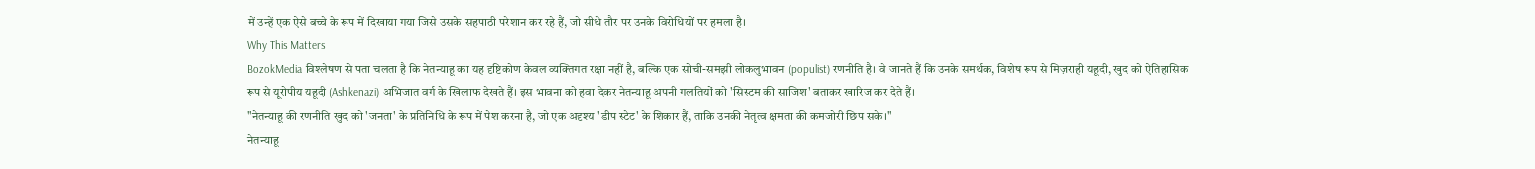में उन्हें एक ऐसे बच्चे के रूप में दिखाया गया जिसे उसके सहपाठी परेशान कर रहे हैं, जो सीधे तौर पर उनके विरोधियों पर हमला है।
Why This Matters
BozokMedia विश्लेषण से पता चलता है कि नेतन्याहू का यह दृष्टिकोण केवल व्यक्तिगत रक्षा नहीं है, बल्कि एक सोची-समझी लोकलुभावन (populist) रणनीति है। वे जानते हैं कि उनके समर्थक, विशेष रूप से मिज़राही यहूदी, खुद को ऐतिहासिक रूप से यूरोपीय यहूदी (Ashkenazi) अभिजात वर्ग के खिलाफ देखते हैं। इस भावना को हवा देकर नेतन्याहू अपनी गलतियों को 'सिस्टम की साजिश' बताकर खारिज कर देते हैं।
"नेतन्याहू की रणनीति खुद को 'जनता' के प्रतिनिधि के रूप में पेश करना है, जो एक अदृश्य 'डीप स्टेट' के शिकार हैं, ताकि उनकी नेतृत्व क्षमता की कमजोरी छिप सके।"
नेतन्याहू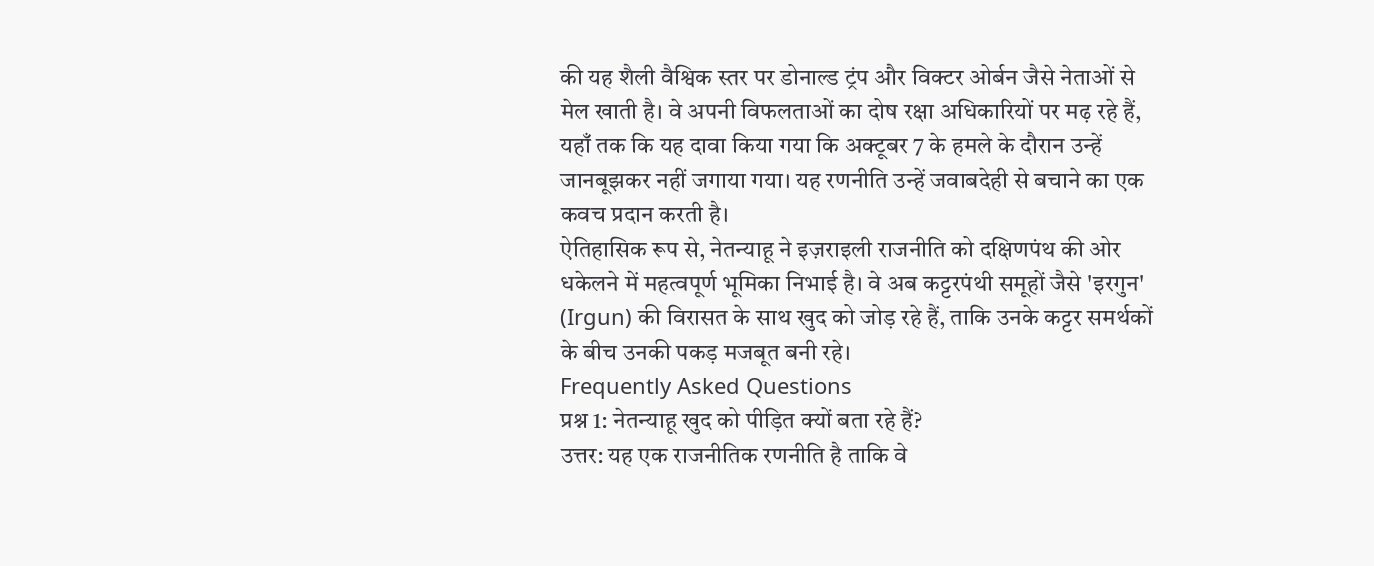की यह शैली वैश्विक स्तर पर डोनाल्ड ट्रंप और विक्टर ओर्बन जैसे नेताओं से मेल खाती है। वे अपनी विफलताओं का दोष रक्षा अधिकारियों पर मढ़ रहे हैं, यहाँ तक कि यह दावा किया गया कि अक्टूबर 7 के हमले के दौरान उन्हें जानबूझकर नहीं जगाया गया। यह रणनीति उन्हें जवाबदेही से बचाने का एक कवच प्रदान करती है।
ऐतिहासिक रूप से, नेतन्याहू ने इज़राइली राजनीति को दक्षिणपंथ की ओर धकेलने में महत्वपूर्ण भूमिका निभाई है। वे अब कट्टरपंथी समूहों जैसे 'इरगुन' (Irgun) की विरासत के साथ खुद को जोड़ रहे हैं, ताकि उनके कट्टर समर्थकों के बीच उनकी पकड़ मजबूत बनी रहे।
Frequently Asked Questions
प्रश्न 1: नेतन्याहू खुद को पीड़ित क्यों बता रहे हैं?
उत्तर: यह एक राजनीतिक रणनीति है ताकि वे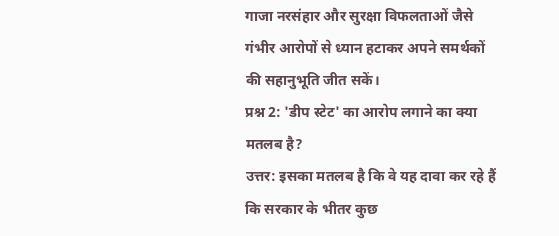गाजा नरसंहार और सुरक्षा विफलताओं जैसे गंभीर आरोपों से ध्यान हटाकर अपने समर्थकों की सहानुभूति जीत सकें।
प्रश्न 2: 'डीप स्टेट' का आरोप लगाने का क्या मतलब है?
उत्तर: इसका मतलब है कि वे यह दावा कर रहे हैं कि सरकार के भीतर कुछ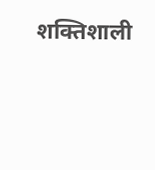शक्तिशाली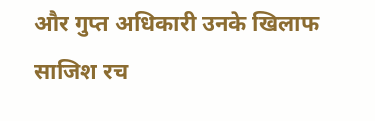और गुप्त अधिकारी उनके खिलाफ साजिश रच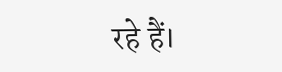रहे हैं।